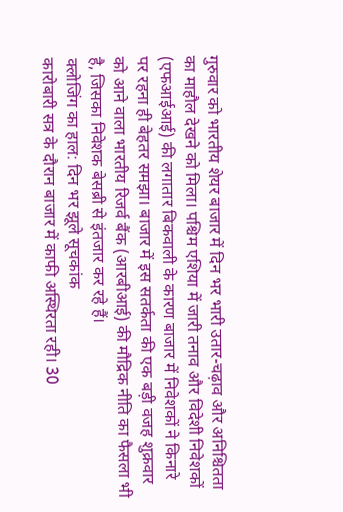गुरुवार को भारतीय शेयर बाजार में दिन भर भारी उतार-चढ़ाव और अनिश्चितता का माहौल देखने को मिला। पश्चिम एशिया में जारी तनाव और विदेशी निवेशकों (एफआईआई) की लगातार बिकवाली के कारण बाजार में निवेशकों ने किनारे पर रहना ही बेहतर समझा। बाजार में इस सतर्कता की एक बड़ी वजह शुक्रवार को आने वाला भारतीय रिजर्व बैंक (आरबीआई) की मौद्रिक नीति का फैसला भी है, जिसका निवेशक बेसब्री से इंतजार कर रहे हैं।
क्लोजिंग का हाल: दिन भर झूले सूचकांक
कारोबारी सत्र के दौरान बाजार में काफी अस्थिरता रही। 30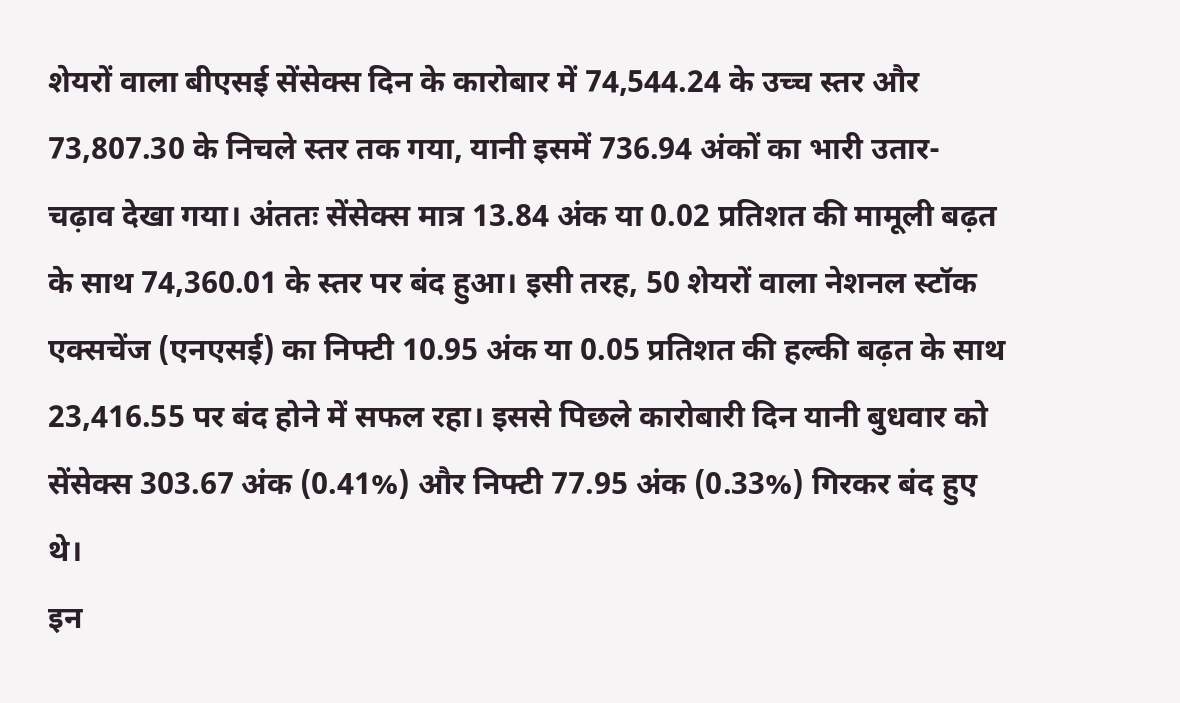शेयरों वाला बीएसई सेंसेक्स दिन के कारोबार में 74,544.24 के उच्च स्तर और 73,807.30 के निचले स्तर तक गया, यानी इसमें 736.94 अंकों का भारी उतार-चढ़ाव देखा गया। अंततः सेंसेक्स मात्र 13.84 अंक या 0.02 प्रतिशत की मामूली बढ़त के साथ 74,360.01 के स्तर पर बंद हुआ। इसी तरह, 50 शेयरों वाला नेशनल स्टॉक एक्सचेंज (एनएसई) का निफ्टी 10.95 अंक या 0.05 प्रतिशत की हल्की बढ़त के साथ 23,416.55 पर बंद होने में सफल रहा। इससे पिछले कारोबारी दिन यानी बुधवार को सेंसेक्स 303.67 अंक (0.41%) और निफ्टी 77.95 अंक (0.33%) गिरकर बंद हुए थे।
इन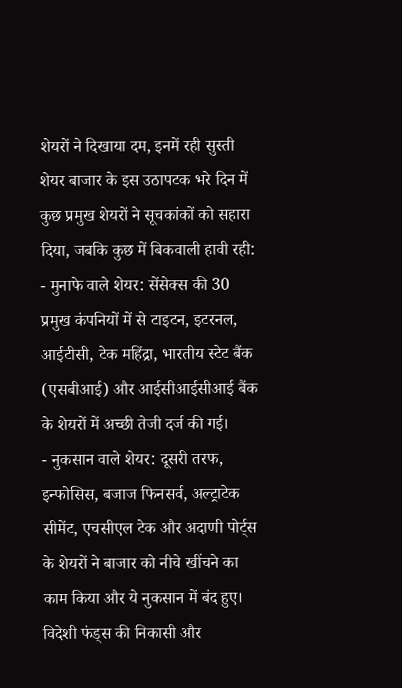शेयरों ने दिखाया दम, इनमें रही सुस्ती
शेयर बाजार के इस उठापटक भरे दिन में कुछ प्रमुख शेयरों ने सूचकांकों को सहारा दिया, जबकि कुछ में बिकवाली हावी रही:
- मुनाफे वाले शेयर: सेंसेक्स की 30 प्रमुख कंपनियों में से टाइटन, इटरनल, आईटीसी, टेक महिंद्रा, भारतीय स्टेट बैंक (एसबीआई) और आईसीआईसीआई बैंक के शेयरों में अच्छी तेजी दर्ज की गई।
- नुकसान वाले शेयर: दूसरी तरफ, इन्फोसिस, बजाज फिनसर्व, अल्ट्राटेक सीमेंट, एचसीएल टेक और अदाणी पोर्ट्स के शेयरों ने बाजार को नीचे खींचने का काम किया और ये नुकसान में बंद हुए।
विदेशी फंड्स की निकासी और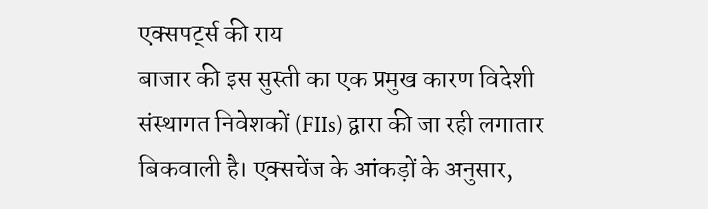एक्सपर्ट्स की राय
बाजार की इस सुस्ती का एक प्रमुख कारण विदेशी संस्थागत निवेशकों (FIIs) द्वारा की जा रही लगातार बिकवाली है। एक्सचेंज के आंकड़ों के अनुसार,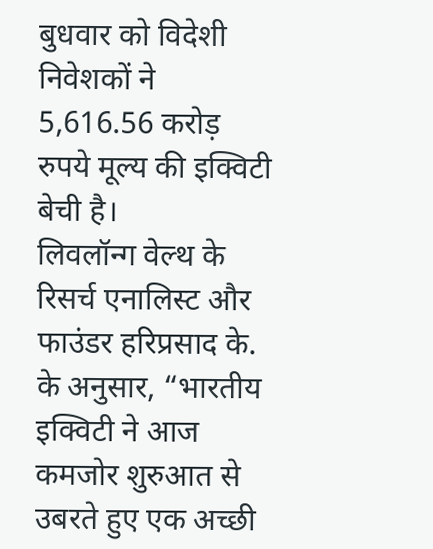बुधवार को विदेशी निवेशकों ने 5,616.56 करोड़ रुपये मूल्य की इक्विटी बेची है।
लिवलॉन्ग वेल्थ के रिसर्च एनालिस्ट और फाउंडर हरिप्रसाद के. के अनुसार, “भारतीय इक्विटी ने आज कमजोर शुरुआत से उबरते हुए एक अच्छी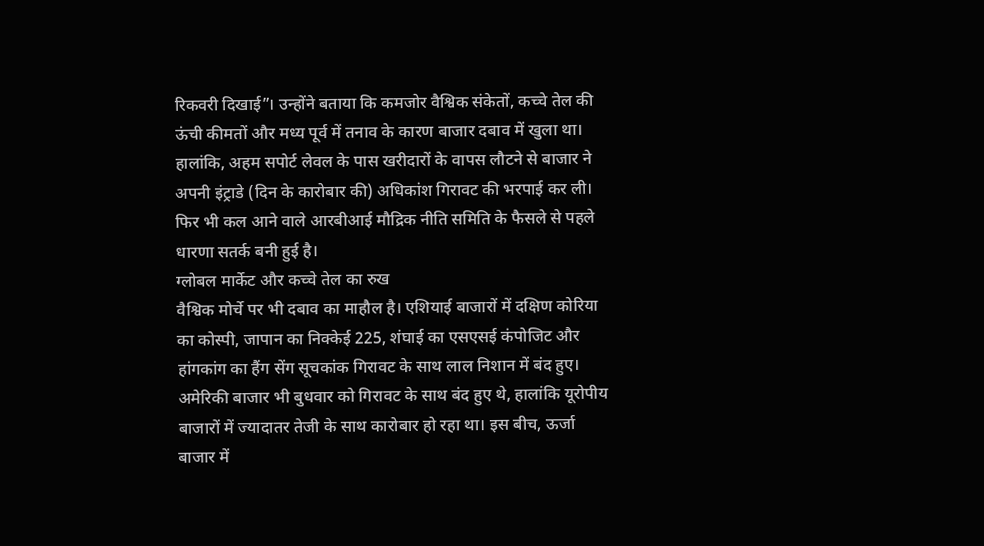रिकवरी दिखाई”। उन्होंने बताया कि कमजोर वैश्विक संकेतों, कच्चे तेल की ऊंची कीमतों और मध्य पूर्व में तनाव के कारण बाजार दबाव में खुला था। हालांकि, अहम सपोर्ट लेवल के पास खरीदारों के वापस लौटने से बाजार ने अपनी इंट्राडे (दिन के कारोबार की) अधिकांश गिरावट की भरपाई कर ली। फिर भी कल आने वाले आरबीआई मौद्रिक नीति समिति के फैसले से पहले धारणा सतर्क बनी हुई है।
ग्लोबल मार्केट और कच्चे तेल का रुख
वैश्विक मोर्चे पर भी दबाव का माहौल है। एशियाई बाजारों में दक्षिण कोरिया का कोस्पी, जापान का निक्केई 225, शंघाई का एसएसई कंपोजिट और हांगकांग का हैंग सेंग सूचकांक गिरावट के साथ लाल निशान में बंद हुए। अमेरिकी बाजार भी बुधवार को गिरावट के साथ बंद हुए थे, हालांकि यूरोपीय बाजारों में ज्यादातर तेजी के साथ कारोबार हो रहा था। इस बीच, ऊर्जा बाजार में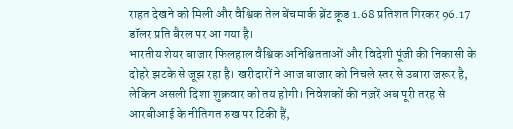राहत देखने को मिली और वैश्विक तेल बेंचमार्क ब्रेंट क्रूड 1.68 प्रतिशत गिरकर 96.17 डॉलर प्रति बैरल पर आ गया है।
भारतीय शेयर बाजार फिलहाल वैश्विक अनिश्चितताओं और विदेशी पूंजी की निकासी के दोहरे झटके से जूझ रहा है। खरीदारों ने आज बाजार को निचले स्तर से उबारा जरूर है, लेकिन असली दिशा शुक्रवार को तय होगी। निवेशकों की नज़रें अब पूरी तरह से आरबीआई के नीतिगत रुख पर टिकी हैं,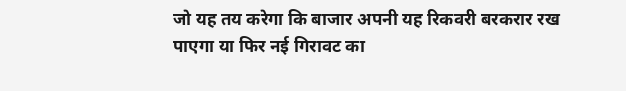जो यह तय करेगा कि बाजार अपनी यह रिकवरी बरकरार रख पाएगा या फिर नई गिरावट का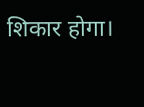शिकार होगा।